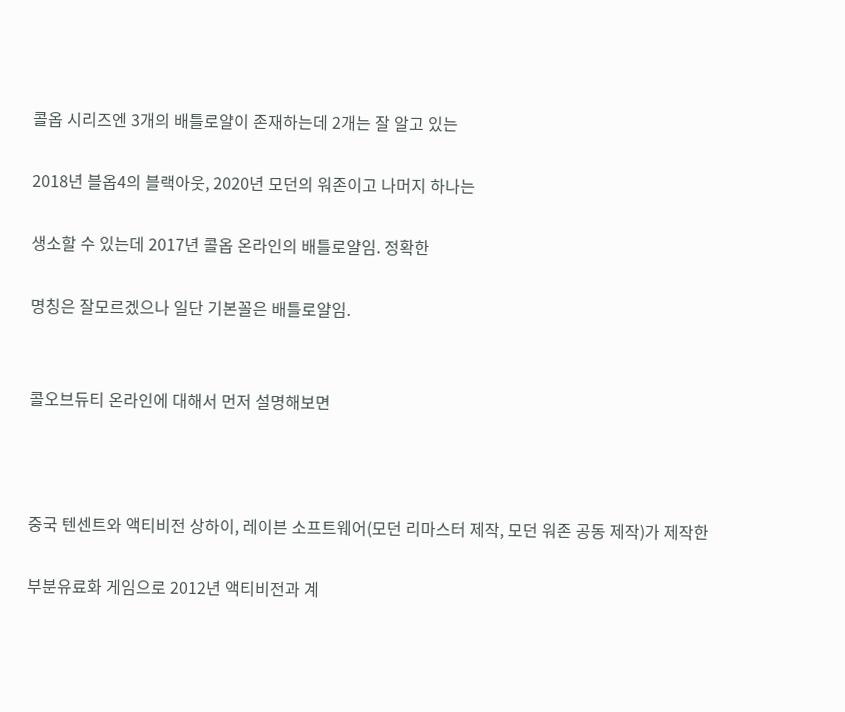콜옵 시리즈엔 3개의 배틀로얄이 존재하는데 2개는 잘 알고 있는

2018년 블옵4의 블랙아웃, 2020년 모던의 워존이고 나머지 하나는

생소할 수 있는데 2017년 콜옵 온라인의 배틀로얄임. 정확한

명칭은 잘모르겠으나 일단 기본꼴은 배틀로얄임.


콜오브듀티 온라인에 대해서 먼저 설명해보면



중국 텐센트와 액티비전 상하이, 레이븐 소프트웨어(모던 리마스터 제작, 모던 워존 공동 제작)가 제작한

부분유료화 게임으로 2012년 액티비전과 계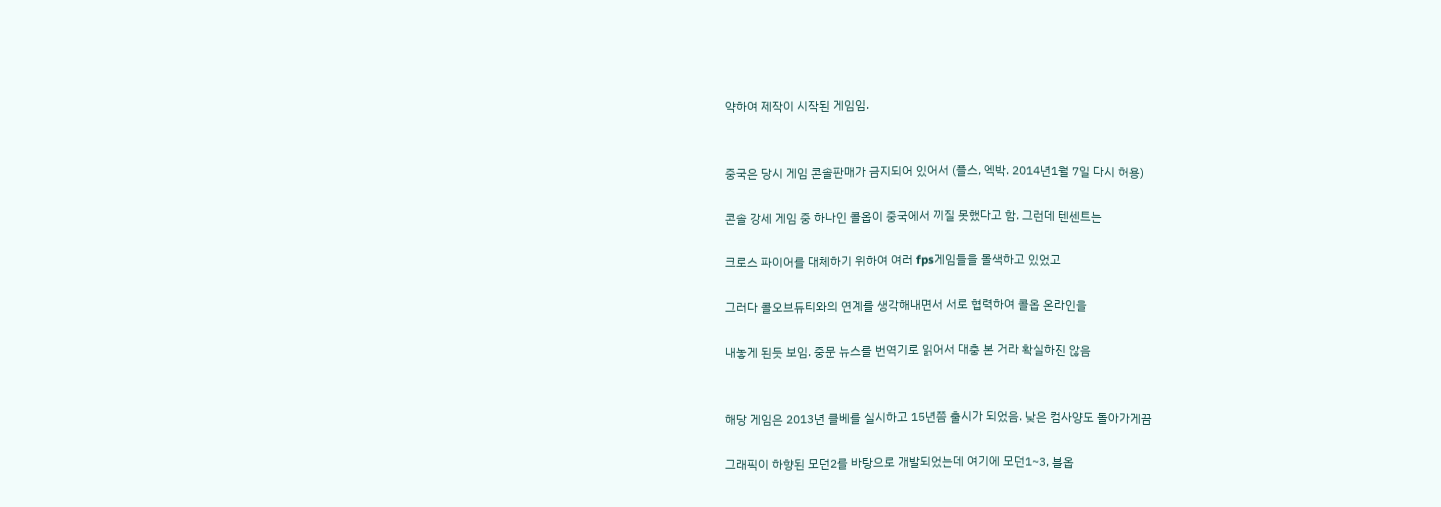약하여 제작이 시작된 게임임.


중국은 당시 게임 콘솔판매가 금지되어 있어서 (플스, 엑박. 2014년1월 7일 다시 허용)

콘솔 강세 게임 중 하나인 콜옵이 중국에서 끼질 못했다고 함. 그런데 텐센트는

크로스 파이어를 대체하기 위하여 여러 fps게임들을 몰색하고 있었고

그러다 콜오브듀티와의 연계를 생각해내면서 서로 협력하여 콜옵 온라인을

내놓게 된듯 보임. 중문 뉴스를 번역기로 읽어서 대충 본 거라 확실하진 않음


해당 게임은 2013년 클베를 실시하고 15년쯤 출시가 되었음. 낮은 컴사양도 돌아가게끔

그래픽이 하향된 모던2를 바탕으로 개발되었는데 여기에 모던1~3, 블옵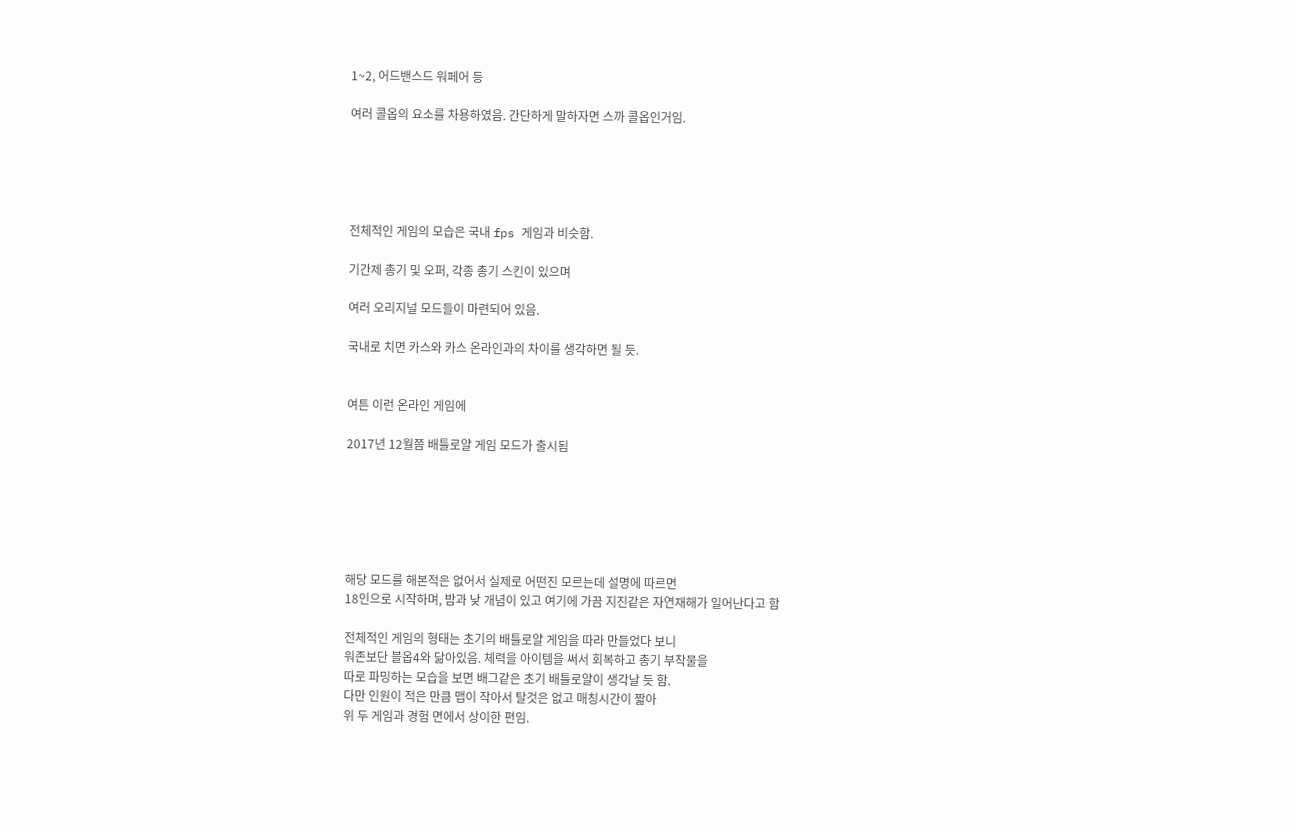1~2, 어드밴스드 워페어 등

여러 콜옵의 요소를 차용하였음. 간단하게 말하자면 스까 콜옵인거임.





전체적인 게임의 모습은 국내 fps 게임과 비슷함.

기간제 총기 및 오퍼, 각종 총기 스킨이 있으며

여러 오리지널 모드들이 마련되어 있음.

국내로 치면 카스와 카스 온라인과의 차이를 생각하면 될 듯.


여튼 이런 온라인 게임에

2017년 12월쯤 배틀로얄 게임 모드가 출시됨






해당 모드를 해본적은 없어서 실제로 어떤진 모르는데 설명에 따르면
18인으로 시작하며, 밤과 낮 개념이 있고 여기에 가끔 지진같은 자연재해가 일어난다고 함

전체적인 게임의 형태는 초기의 배틀로얄 게임을 따라 만들었다 보니
워존보단 블옵4와 닮아있음. 체력을 아이템을 써서 회복하고 총기 부착물을
따로 파밍하는 모습을 보면 배그같은 초기 배틀로얄이 생각날 듯 함.
다만 인원이 적은 만큼 맵이 작아서 탈것은 없고 매칭시간이 짧아
위 두 게임과 경험 면에서 상이한 편임.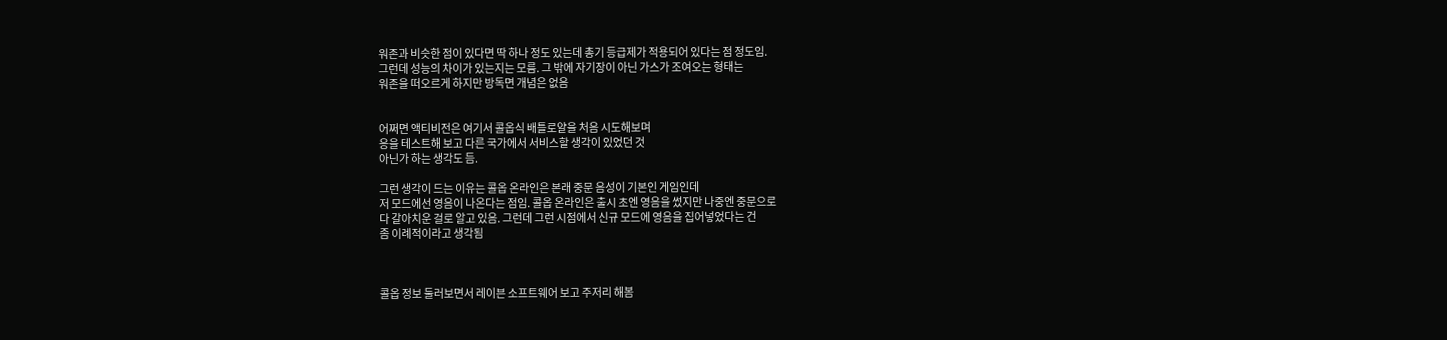워존과 비슷한 점이 있다면 딱 하나 정도 있는데 총기 등급제가 적용되어 있다는 점 정도임.
그런데 성능의 차이가 있는지는 모름. 그 밖에 자기장이 아닌 가스가 조여오는 형태는
워존을 떠오르게 하지만 방독면 개념은 없음


어쩌면 액티비전은 여기서 콜옵식 배틀로얄을 처음 시도해보며
응을 테스트해 보고 다른 국가에서 서비스할 생각이 있었던 것
아닌가 하는 생각도 듬.

그런 생각이 드는 이유는 콜옵 온라인은 본래 중문 음성이 기본인 게임인데
저 모드에선 영음이 나온다는 점임. 콜옵 온라인은 출시 초엔 영음을 썼지만 나중엔 중문으로
다 갈아치운 걸로 알고 있음. 그런데 그런 시점에서 신규 모드에 영음을 집어넣었다는 건
좀 이례적이라고 생각됨



콜옵 정보 둘러보면서 레이븐 소프트웨어 보고 주저리 해봄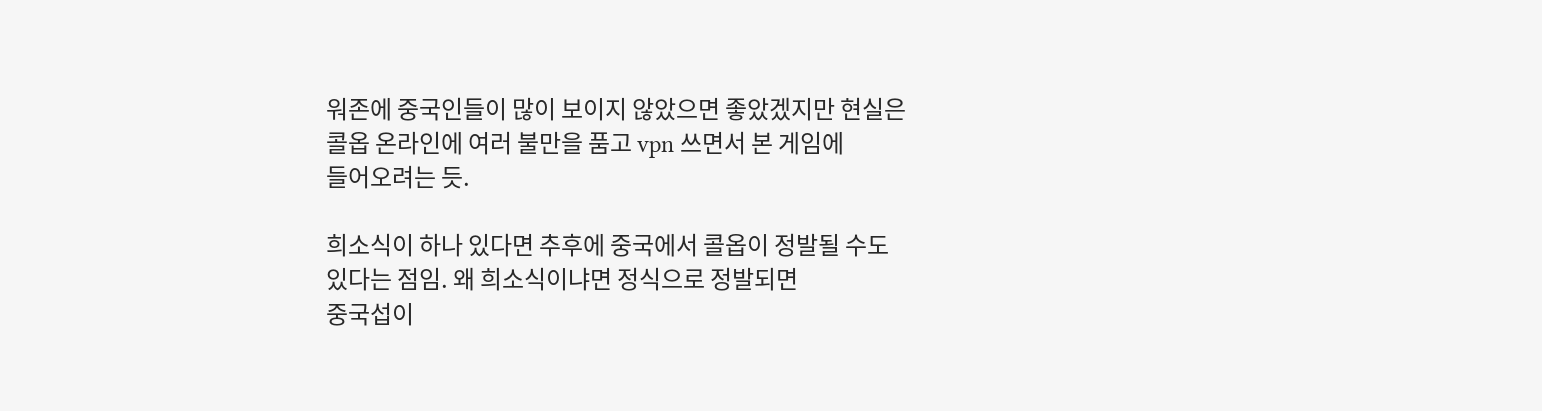워존에 중국인들이 많이 보이지 않았으면 좋았겠지만 현실은
콜옵 온라인에 여러 불만을 품고 vpn 쓰면서 본 게임에
들어오려는 듯.

희소식이 하나 있다면 추후에 중국에서 콜옵이 정발될 수도
있다는 점임. 왜 희소식이냐면 정식으로 정발되면
중국섭이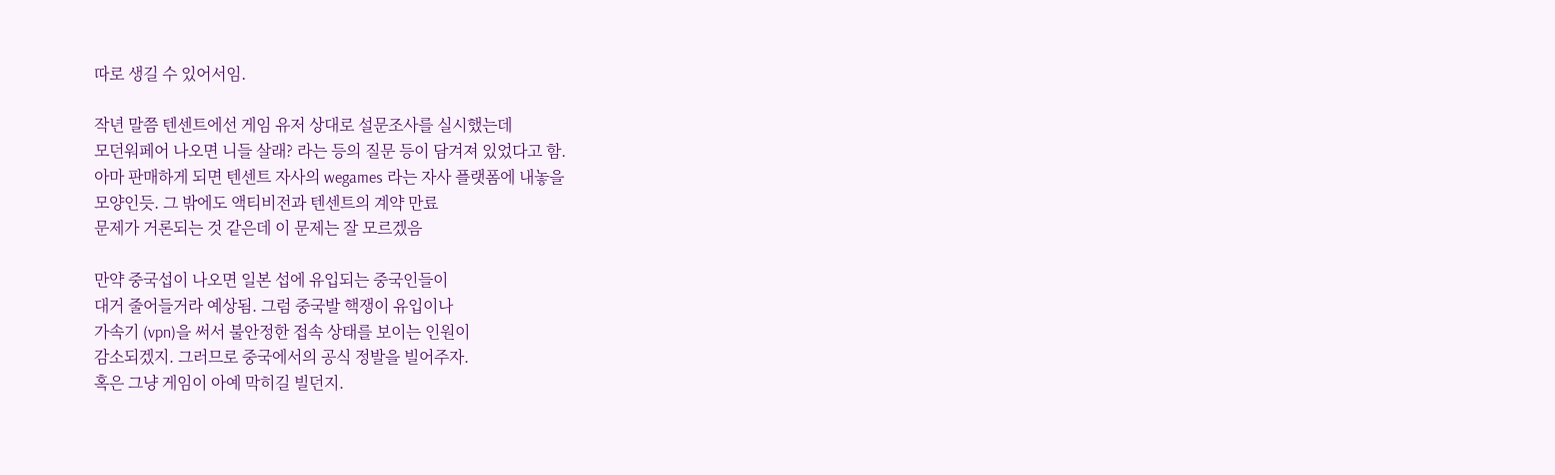따로 생길 수 있어서임.

작년 말쯤 텐센트에선 게임 유저 상대로 설문조사를 실시했는데
모던워페어 나오면 니들 살래? 라는 등의 질문 등이 담겨져 있었다고 함.
아마 판매하게 되면 텐센트 자사의 wegames 라는 자사 플랫폼에 내놓을
모양인듯. 그 밖에도 액티비전과 텐센트의 계약 만료
문제가 거론되는 것 같은데 이 문제는 잘 모르겠음

만약 중국섭이 나오면 일본 섭에 유입되는 중국인들이
대거 줄어들거라 예상됨. 그럼 중국발 핵쟁이 유입이나
가속기 (vpn)을 써서 불안정한 접속 상태를 보이는 인원이
감소되겠지. 그러므로 중국에서의 공식 정발을 빌어주자.
혹은 그냥 게임이 아예 막히길 빌던지.